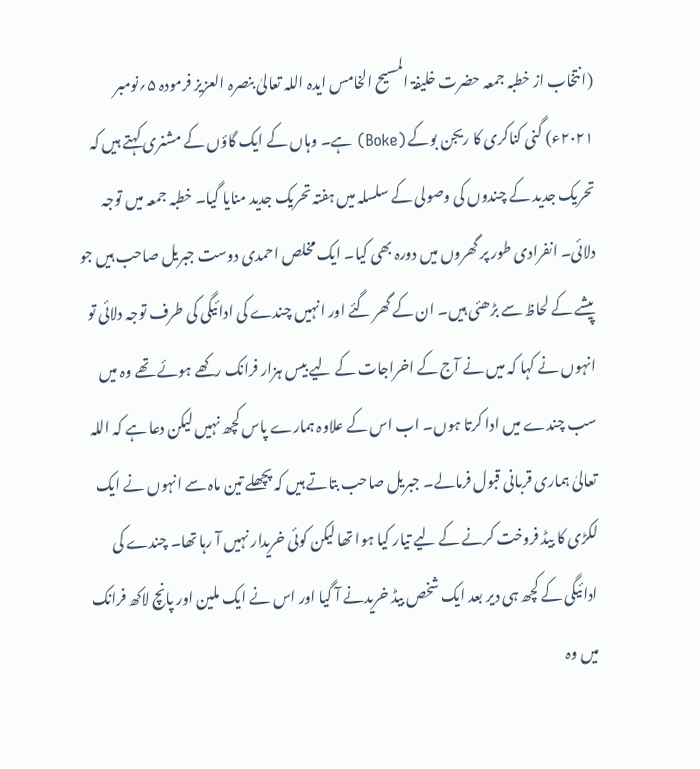(انتخاب از خطبہ جمعہ حضرت خلیفۃ المسیح الخامس ایدہ اللہ تعالیٰ بنصرہ العزیز فرمودہ ۵؍نومبر ۲۰۲۱ء) گنی کناکری کا ریجن بوکے (Boke) ہے۔ وہاں کے ایک گاؤں کے مشنری کہتے ہیں کہ تحریک جدید کے چندوں کی وصولی کے سلسلہ میں ہفتہ تحریک جدید منایا گیا۔ خطبہ جمعہ میں توجہ دلائی۔ انفرادی طور پر گھروں میں دورہ بھی کیا۔ ایک مخلص احمدی دوست جبریل صاحب ہیں جو پیشے کے لحاظ سے بڑھئی ہیں۔ ان کے گھر گئے اور انہیں چندے کی ادائیگی کی طرف توجہ دلائی تو انہوں نے کہا کہ میں نے آج کے اخراجات کے لیے بیس ہزار فرانک رکھے ہوئے تھے وہ میں سب چندے میں ادا کرتا ہوں۔ اب اس کے علاوہ ہمارے پاس کچھ نہیں لیکن دعا ہے کہ اللہ تعالیٰ ہماری قربانی قبول فرمالے۔ جبریل صاحب بتاتے ہیں کہ پچھلے تین ماہ سے انہوں نے ایک لکڑی کا بیڈ فروخت کرنے کے لیے تیار کیا ہوا تھا لیکن کوئی خریدار نہیں آ رہا تھا۔ چندے کی ادائیگی کے کچھ ہی دیر بعد ایک شخص بیڈ خریدنے آ گیا اور اس نے ایک ملین اور پانچ لاکھ فرانک میں وہ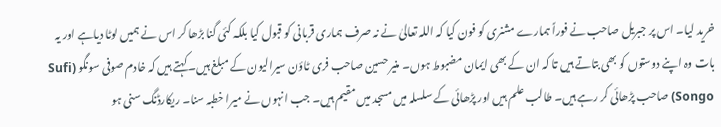خرید لیا۔ اس پر جبریل صاحب نے فوراً ہمارے مشنری کو فون کیا کہ اللہ تعالیٰ نے نہ صرف ہماری قربانی کو قبول کیا بلکہ کئی گنا بڑھا کر اس نے ہمیں لوٹا دیاہے اور یہ بات وہ اپنے دوستوں کو بھی بتاتے ہیں تا کہ ان کے بھی ایمان مضبوط ہوں۔ منیر حسین صاحب فری ٹاؤن سیرالیون کے مبلغ ہیں۔ کہتے ہیں کہ خادم صوفی سونگو (Sufi Songo) صاحب پڑھائی کر رہے ہیں۔ طالب علم ہیں اور پڑھائی کے سلسلہ میں مسجد میں مقیم ہیں۔ جب انہوں نے میرا خطبہ سنا۔ ریکارڈنگ سنی ہو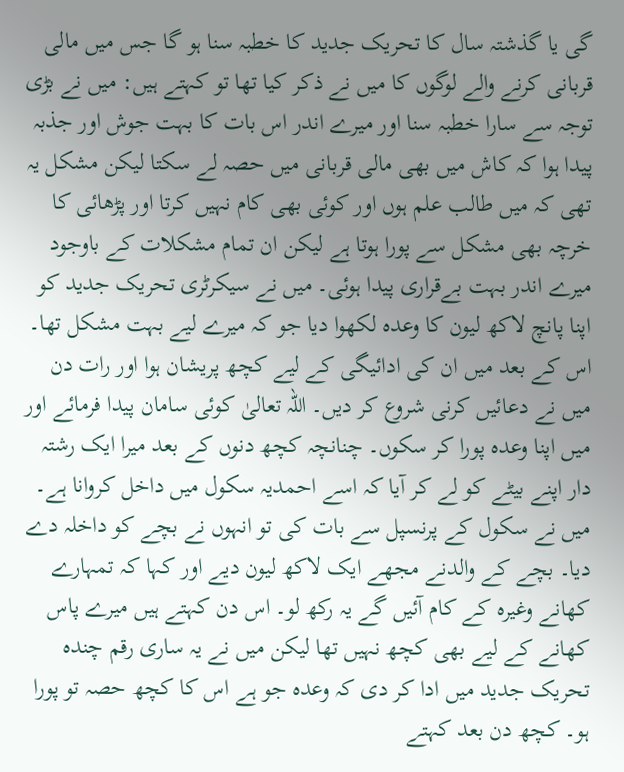گی یا گذشتہ سال کا تحریک جدید کا خطبہ سنا ہو گا جس میں مالی قربانی کرنے والے لوگوں کا میں نے ذکر کیا تھا تو کہتے ہیں: میں نے بڑی توجہ سے سارا خطبہ سنا اور میرے اندر اس بات کا بہت جوش اور جذبہ پیدا ہوا کہ کاش میں بھی مالی قربانی میں حصہ لے سکتا لیکن مشکل یہ تھی کہ میں طالب علم ہوں اور کوئی بھی کام نہیں کرتا اور پڑھائی کا خرچہ بھی مشکل سے پورا ہوتا ہے لیکن ان تمام مشکلات کے باوجود میرے اندر بہت بےقراری پیدا ہوئی۔ میں نے سیکرٹری تحریک جدید کو اپنا پانچ لاکھ لیون کا وعدہ لکھوا دیا جو کہ میرے لیے بہت مشکل تھا۔ اس کے بعد میں ان کی ادائیگی کے لیے کچھ پریشان ہوا اور رات دن میں نے دعائیں کرنی شروع کر دیں۔ اللہ تعالیٰ کوئی سامان پیدا فرمائے اور میں اپنا وعدہ پورا کر سکوں۔ چنانچہ کچھ دنوں کے بعد میرا ایک رشتہ دار اپنے بیٹے کو لے کر آیا کہ اسے احمدیہ سکول میں داخل کروانا ہے۔ میں نے سکول کے پرنسپل سے بات کی تو انہوں نے بچے کو داخلہ دے دیا۔ بچے کے والدنے مجھے ایک لاکھ لیون دیے اور کہا کہ تمہارے کھانے وغیرہ کے کام آئیں گے یہ رکھ لو۔ اس دن کہتے ہیں میرے پاس کھانے کے لیے بھی کچھ نہیں تھا لیکن میں نے یہ ساری رقم چندہ تحریک جدید میں ادا کر دی کہ وعدہ جو ہے اس کا کچھ حصہ تو پورا ہو۔ کچھ دن بعد کہتے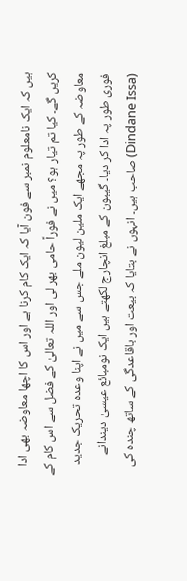ہیں کہ ایک نامعلوم نمبر سے فون آیا کہ ایک کام کرنا ہے اور اس کا اچھا معاوضہ بھی ادا کریں گے۔ کیا تم تیار ہو؟ میں نے فوراً حامی بھر لی اور اللہ تعالیٰ کے فضل سے اس کام کے معاوضہ کے طور پہ مجھے ایک ملین لیون ملے جس سے میں نے اپنا وعدہ تحریک جدید فوری طور پہ ادا کر دیا۔ گیبون کے مبلغ انچارج لکھتے ہیں ایک نومبائع عیسیٰ دیندانے (Dindane Issa) صاحب ہیں۔ انہوں نے بتایا کہ بیعت اور باقاعدگی کے ساتھ چندہ کی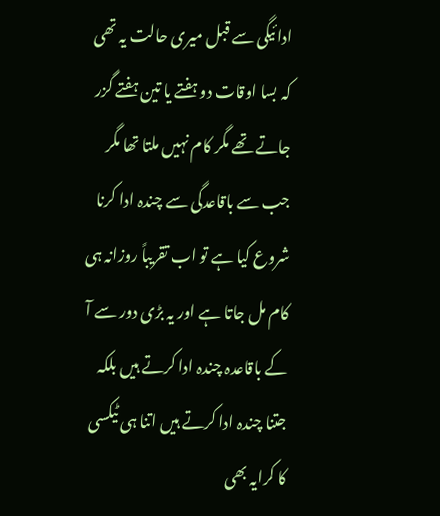ادائیگی سے قبل میری حالت یہ تھی کہ بسا اوقات دو ہفتے یا تین ہفتے گزر جاتے تھے مگر کام نہیں ملتا تھا مگر جب سے باقاعدگی سے چندہ ادا کرنا شروع کیا ہے تو اب تقریباً روزانہ ہی کام مل جاتا ہے اور یہ بڑی دور سے آ کے باقاعدہ چندہ ادا کرتے ہیں بلکہ جتنا چندہ ادا کرتے ہیں اتنا ہی ٹیکسی کا کرایہ بھی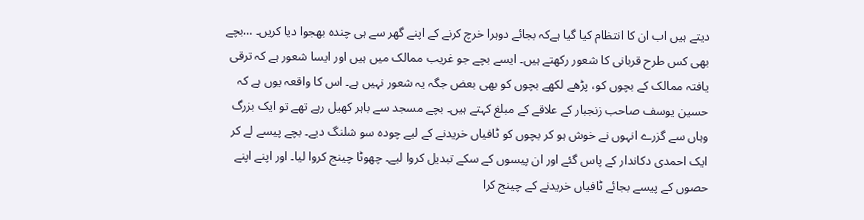دیتے ہیں اب ان کا انتظام کیا گیا ہےکہ بجائے دوہرا خرچ کرنے کے اپنے گھر سے ہی چندہ بھجوا دیا کریں۔ …بچے بھی کس طرح قربانی کا شعور رکھتے ہیں۔ ایسے بچے جو غریب ممالک میں ہیں اور ایسا شعور ہے کہ ترقی یافتہ ممالک کے بچوں کو، پڑھے لکھے بچوں کو بھی بعض جگہ یہ شعور نہیں ہے۔ اس کا واقعہ یوں ہے کہ حسین یوسف صاحب زنجبار کے علاقے کے مبلغ کہتے ہیں۔ بچے مسجد سے باہر کھیل رہے تھے تو ایک بزرگ وہاں سے گزرے انہوں نے خوش ہو کر بچوں کو ٹافیاں خریدنے کے لیے چودہ سو شلنگ دیے۔ بچے پیسے لے کر ایک احمدی دکاندار کے پاس گئے اور ان پیسوں کے سکے تبدیل کروا لیے۔ چھوٹا چینج کروا لیا۔ اور اپنے اپنے حصوں کے پیسے بجائے ٹافیاں خریدنے کے چینج کرا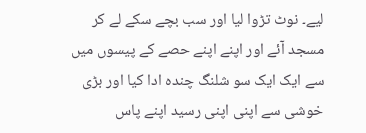لیے۔ نوٹ تڑوا لیا اور سب بچے سکے لے کر مسجد آئے اور اپنے اپنے حصے کے پیسوں میں سے ایک ایک سو شلنگ چندہ ادا کیا اور بڑی خوشی سے اپنی اپنی رسید اپنے پاس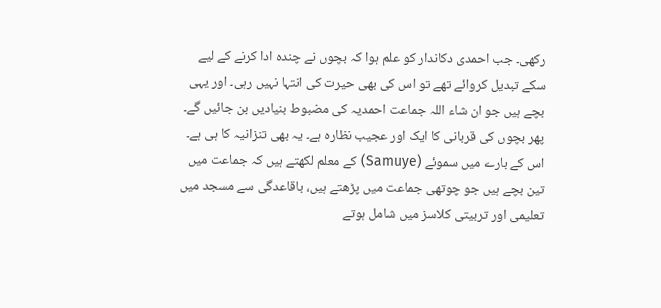رکھی۔ جب احمدی دکاندار کو علم ہوا کہ بچوں نے چندہ ادا کرنے کے لیے سکے تبدیل کروائے تھے تو اس کی بھی حیرت کی انتہا نہیں رہی۔ اور یہی بچے ہیں جو ان شاء اللہ جماعت احمدیہ کی مضبوط بنیادیں بن جائیں گے۔ پھر بچوں کی قربانی کا ایک اور عجیب نظارہ ہے۔ یہ بھی تنزانیہ کا ہی ہے۔ اس کے بارے میں سموئے (Samuye) کے معلم لکھتے ہیں کہ جماعت میں تین بچے ہیں جو چوتھی جماعت میں پڑھتے ہیں، باقاعدگی سے مسجد میں تعلیمی اور تربیتی کلاسز میں شامل ہوتے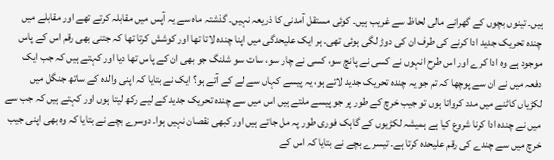ہیں۔ تینوں بچوں کے گھرانے مالی لحاظ سے غریب ہیں۔ کوئی مستقل آمدنی کا ذریعہ نہیں۔ گذشتہ ماہ سے یہ آپس میں مقابلہ کرتے تھے اور مقابلے میں چندہ تحریک جدید ادا کرنے کی طرف ان کی دوڑ لگی ہوئی تھی۔ ہر ایک علیحدگی میں اپنا چندہ لاتا تھا اور کوشش کرتا تھا کہ جتنی بھی رقم اس کے پاس موجود ہے وہ ادا کرے اور اس طرح انہوں نے کسی نے پانچ سو، کسی نے چار سو، سات سو شلنگ جو بھی ان کے پاس تھا دیا اور کہتے ہیں کہ جب ایک دفعہ میں نے ان سے پوچھا کہ تم جو یہ چندہ تحریک جدید لاتے ہو، یہ پیسے کہاں سے لے کے آتے ہو؟ ایک نے بتایا کہ اپنی والدہ کے ساتھ جنگل میں لکڑیاں کاٹنے میں مدد کرواتا ہوں تو جیب خرچ کے طور پر جو پیسے ملتے ہیں اس میں سے چندہ تحریک جدید کے لیے رکھ لیتا ہوں اور کہتے ہیں کہ جب سے میں نے چندہ ادا کرنا شروع کیا ہے ہمیشہ لکڑیوں کے گاہک فوری طور پہ مل جاتے ہیں اور کبھی نقصان نہیں ہوا۔ دوسرے بچے نے بتایا کہ وہ بھی اپنی جیب خرچ میں سے چندے کی رقم علیحدہ کرتا ہے۔ تیسرے بچے نے بتایا کہ اس کے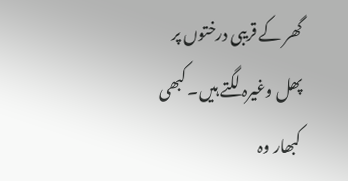گھر کے قریبی درختوں پر پھل وغیرہ لگتے ہیں۔ کبھی کبھار وہ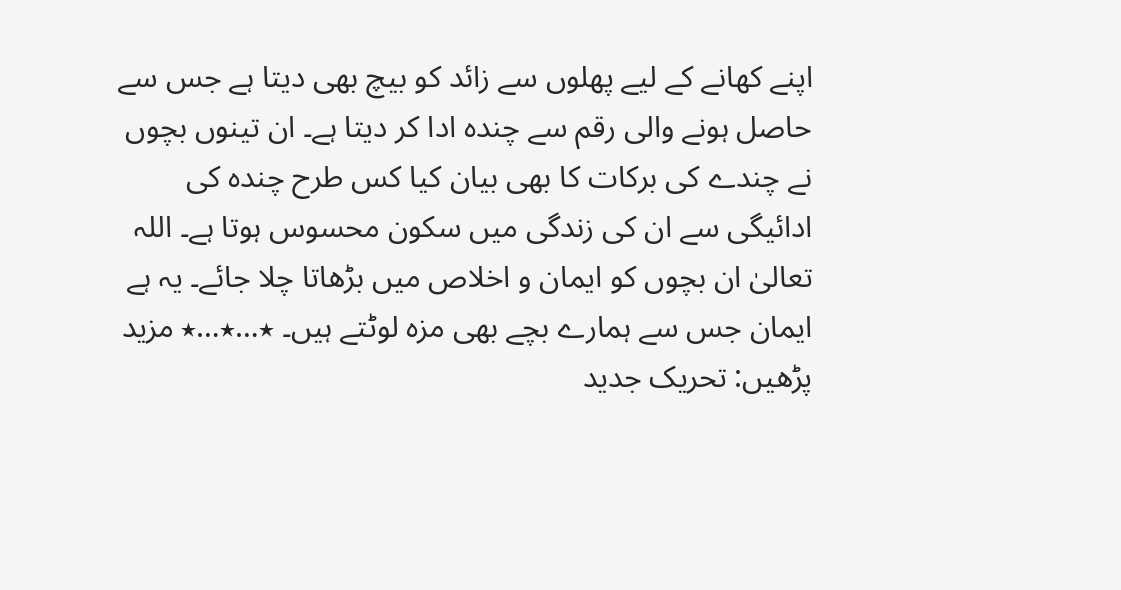اپنے کھانے کے لیے پھلوں سے زائد کو بیچ بھی دیتا ہے جس سے حاصل ہونے والی رقم سے چندہ ادا کر دیتا ہے۔ ان تینوں بچوں نے چندے کی برکات کا بھی بیان کیا کس طرح چندہ کی ادائیگی سے ان کی زندگی میں سکون محسوس ہوتا ہے۔ اللہ تعالیٰ ان بچوں کو ایمان و اخلاص میں بڑھاتا چلا جائے۔ یہ ہے ایمان جس سے ہمارے بچے بھی مزہ لوٹتے ہیں۔ ٭…٭…٭ مزید پڑھیں: تحریک جدید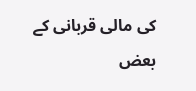کی مالی قربانی کے بعض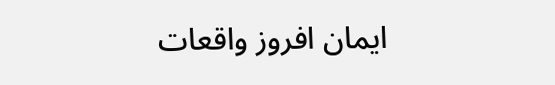ایمان افروز واقعات